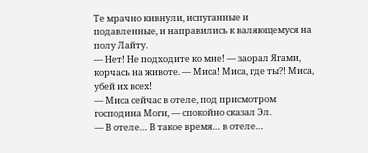Те мрачно кивнули, испуганные и подавленные, и направились к валяющемуся на полу Лайту.
— Нет! Не подходите ко мне! — заорал Ягами, корчась на животе. — Миса! Миса, где ты?! Миса, убей их всех!
— Миса сейчас в отеле, под присмотром господина Моги, — спокойно сказал Эл.
— В отеле… В такое время… в отеле…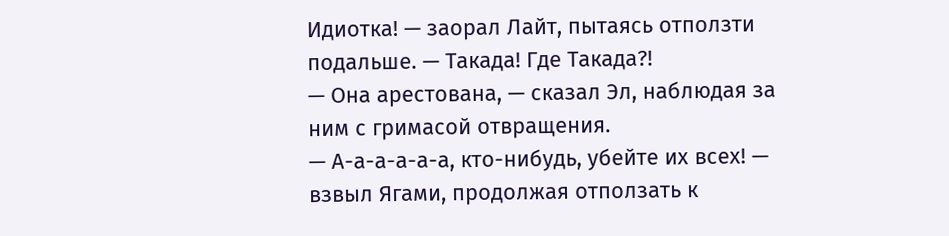Идиотка! — заорал Лайт, пытаясь отползти подальше. — Такада! Где Такада?!
— Она арестована, — сказал Эл, наблюдая за ним с гримасой отвращения.
— А-а-а-а-а-а, кто-нибудь, убейте их всех! — взвыл Ягами, продолжая отползать к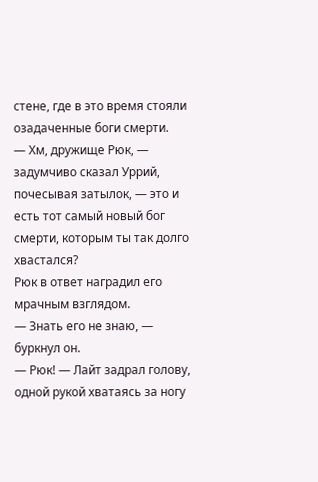стене, где в это время стояли озадаченные боги смерти.
— Хм, дружище Рюк, — задумчиво сказал Уррий, почесывая затылок, — это и есть тот самый новый бог смерти, которым ты так долго хвастался?
Рюк в ответ наградил его мрачным взглядом.
— Знать его не знаю, — буркнул он.
— Рюк! — Лайт задрал голову, одной рукой хватаясь за ногу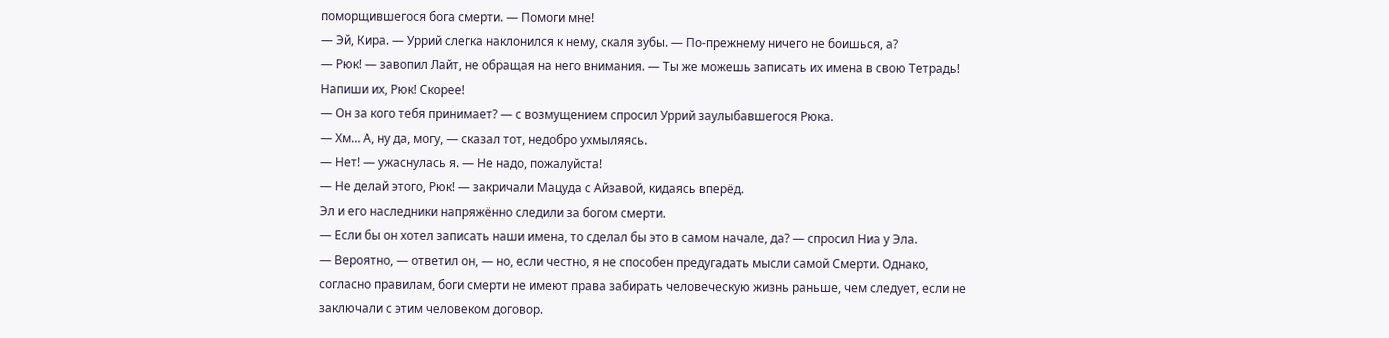поморщившегося бога смерти. — Помоги мне!
— Эй, Кира. — Уррий слегка наклонился к нему, скаля зубы. — По-прежнему ничего не боишься, а?
— Рюк! — завопил Лайт, не обращая на него внимания. — Ты же можешь записать их имена в свою Тетрадь! Напиши их, Рюк! Скорее!
— Он за кого тебя принимает? — с возмущением спросил Уррий заулыбавшегося Рюка.
— Хм… А, ну да, могу, — сказал тот, недобро ухмыляясь.
— Нет! — ужаснулась я. — Не надо, пожалуйста!
— Не делай этого, Рюк! — закричали Мацуда с Айзавой, кидаясь вперёд.
Эл и его наследники напряжённо следили за богом смерти.
— Если бы он хотел записать наши имена, то сделал бы это в самом начале, да? — спросил Ниа у Эла.
— Вероятно, — ответил он, — но, если честно, я не способен предугадать мысли самой Смерти. Однако, согласно правилам, боги смерти не имеют права забирать человеческую жизнь раньше, чем следует, если не заключали с этим человеком договор.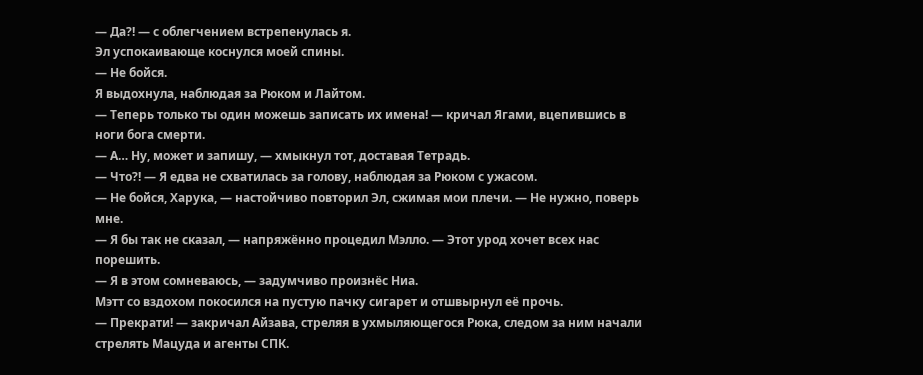— Да?! — с облегчением встрепенулась я.
Эл успокаивающе коснулся моей спины.
— Не бойся.
Я выдохнула, наблюдая за Рюком и Лайтом.
— Теперь только ты один можешь записать их имена! — кричал Ягами, вцепившись в ноги бога смерти.
— А… Ну, может и запишу, — хмыкнул тот, доставая Тетрадь.
— Что?! — Я едва не схватилась за голову, наблюдая за Рюком с ужасом.
— Не бойся, Харука, — настойчиво повторил Эл, сжимая мои плечи. — Не нужно, поверь мне.
— Я бы так не сказал, — напряжённо процедил Мэлло. — Этот урод хочет всех нас порешить.
— Я в этом сомневаюсь, — задумчиво произнёс Ниа.
Мэтт со вздохом покосился на пустую пачку сигарет и отшвырнул её прочь.
— Прекрати! — закричал Айзава, стреляя в ухмыляющегося Рюка, следом за ним начали стрелять Мацуда и агенты СПК.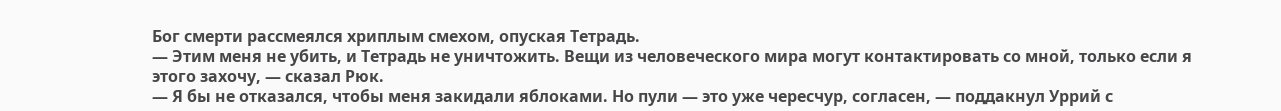Бог смерти рассмеялся хриплым смехом, опуская Тетрадь.
— Этим меня не убить, и Тетрадь не уничтожить. Вещи из человеческого мира могут контактировать со мной, только если я этого захочу, — сказал Рюк.
— Я бы не отказался, чтобы меня закидали яблоками. Но пули — это уже чересчур, согласен, — поддакнул Уррий с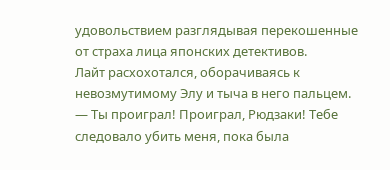удовольствием разглядывая перекошенные от страха лица японских детективов.
Лайт расхохотался, оборачиваясь к невозмутимому Элу и тыча в него пальцем.
— Ты проиграл! Проиграл, Рюдзаки! Тебе следовало убить меня, пока была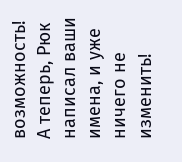возможность! А теперь, Рюк написал ваши имена, и уже ничего не изменить!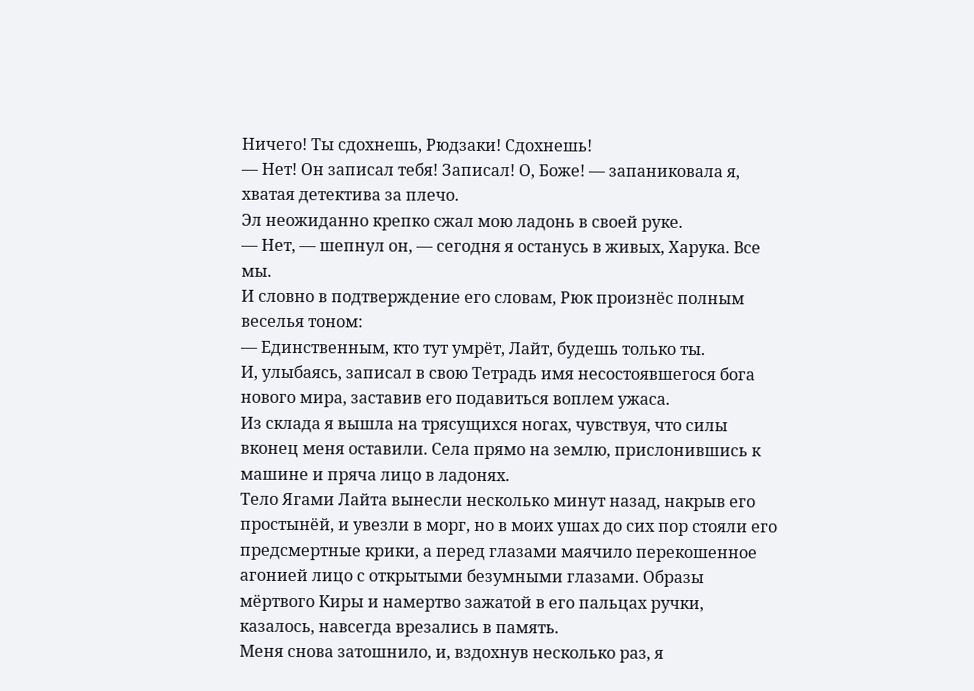Ничего! Ты сдохнешь, Рюдзаки! Сдохнешь!
— Нет! Он записал тебя! Записал! О, Боже! — запаниковала я, хватая детектива за плечо.
Эл неожиданно крепко сжал мою ладонь в своей руке.
— Нет, — шепнул он, — сегодня я останусь в живых, Харука. Все мы.
И словно в подтверждение его словам, Рюк произнёс полным веселья тоном:
— Единственным, кто тут умрёт, Лайт, будешь только ты.
И, улыбаясь, записал в свою Тетрадь имя несостоявшегося бога нового мира, заставив его подавиться воплем ужаса.
Из склада я вышла на трясущихся ногах, чувствуя, что силы вконец меня оставили. Села прямо на землю, прислонившись к машине и пряча лицо в ладонях.
Тело Ягами Лайта вынесли несколько минут назад, накрыв его простынёй, и увезли в морг, но в моих ушах до сих пор стояли его предсмертные крики, а перед глазами маячило перекошенное агонией лицо с открытыми безумными глазами. Образы мёртвого Киры и намертво зажатой в его пальцах ручки, казалось, навсегда врезались в память.
Меня снова затошнило, и, вздохнув несколько раз, я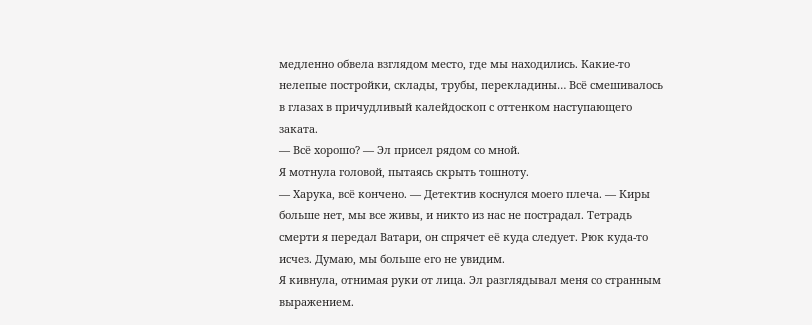медленно обвела взглядом место, где мы находились. Какие-то нелепые постройки, склады, трубы, перекладины… Всё смешивалось в глазах в причудливый калейдоскоп с оттенком наступающего заката.
— Всё хорошо? — Эл присел рядом со мной.
Я мотнула головой, пытаясь скрыть тошноту.
— Харука, всё кончено. — Детектив коснулся моего плеча. — Киры больше нет, мы все живы, и никто из нас не пострадал. Тетрадь смерти я передал Ватари, он спрячет её куда следует. Рюк куда-то исчез. Думаю, мы больше его не увидим.
Я кивнула, отнимая руки от лица. Эл разглядывал меня со странным выражением.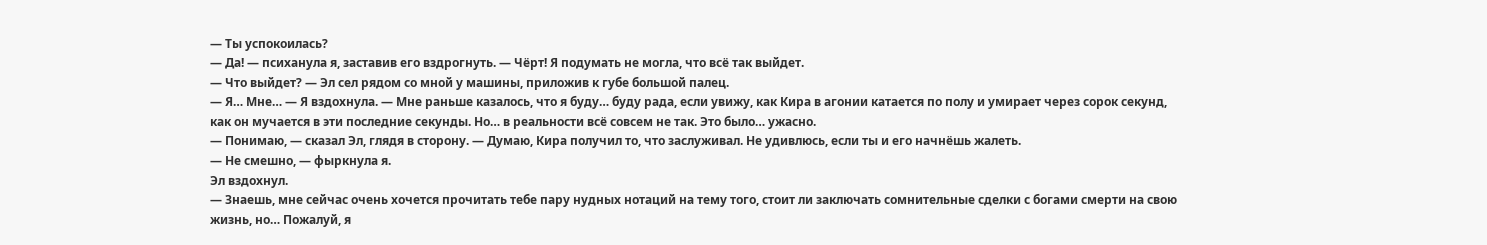— Ты успокоилась?
— Да! — психанула я, заставив его вздрогнуть. — Чёрт! Я подумать не могла, что всё так выйдет.
— Что выйдет? — Эл сел рядом со мной у машины, приложив к губе большой палец.
— Я… Мне… — Я вздохнула. — Мне раньше казалось, что я буду… буду рада, если увижу, как Кира в агонии катается по полу и умирает через сорок секунд, как он мучается в эти последние секунды. Но… в реальности всё совсем не так. Это было… ужасно.
— Понимаю, — сказал Эл, глядя в сторону. — Думаю, Кира получил то, что заслуживал. Не удивлюсь, если ты и его начнёшь жалеть.
— Не смешно, — фыркнула я.
Эл вздохнул.
— Знаешь, мне сейчас очень хочется прочитать тебе пару нудных нотаций на тему того, стоит ли заключать сомнительные сделки с богами смерти на свою жизнь, но… Пожалуй, я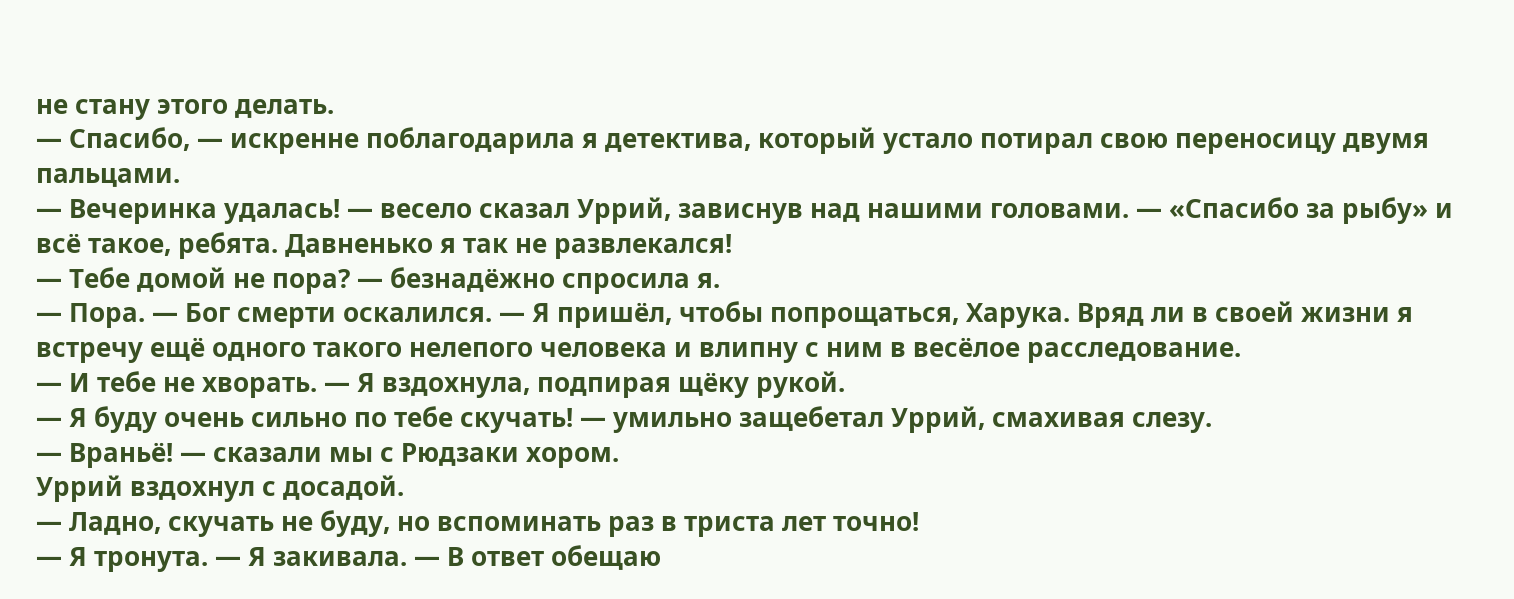не стану этого делать.
— Спасибо, — искренне поблагодарила я детектива, который устало потирал свою переносицу двумя пальцами.
— Вечеринка удалась! — весело сказал Уррий, зависнув над нашими головами. — «Спасибо за рыбу» и всё такое, ребята. Давненько я так не развлекался!
— Тебе домой не пора? — безнадёжно спросила я.
— Пора. — Бог смерти оскалился. — Я пришёл, чтобы попрощаться, Харука. Вряд ли в своей жизни я встречу ещё одного такого нелепого человека и влипну с ним в весёлое расследование.
— И тебе не хворать. — Я вздохнула, подпирая щёку рукой.
— Я буду очень сильно по тебе скучать! — умильно защебетал Уррий, смахивая слезу.
— Враньё! — сказали мы с Рюдзаки хором.
Уррий вздохнул с досадой.
— Ладно, скучать не буду, но вспоминать раз в триста лет точно!
— Я тронута. — Я закивала. — В ответ обещаю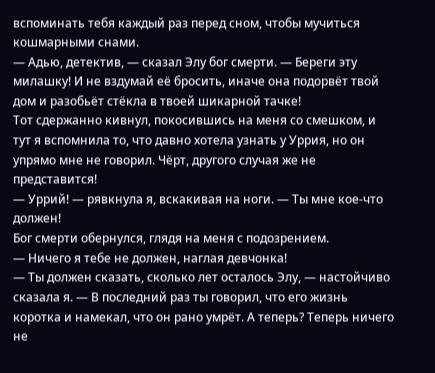вспоминать тебя каждый раз перед сном, чтобы мучиться кошмарными снами.
— Адью, детектив, — сказал Элу бог смерти. — Береги эту милашку! И не вздумай её бросить, иначе она подорвёт твой дом и разобьёт стёкла в твоей шикарной тачке!
Тот сдержанно кивнул, покосившись на меня со смешком, и тут я вспомнила то, что давно хотела узнать у Уррия, но он упрямо мне не говорил. Чёрт, другого случая же не представится!
— Уррий! — рявкнула я, вскакивая на ноги. — Ты мне кое-что должен!
Бог смерти обернулся, глядя на меня с подозрением.
— Ничего я тебе не должен, наглая девчонка!
— Ты должен сказать, сколько лет осталось Элу, — настойчиво сказала я. — В последний раз ты говорил, что его жизнь коротка и намекал, что он рано умрёт. А теперь? Теперь ничего не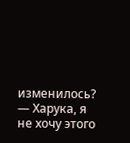изменилось?
— Харука, я не хочу этого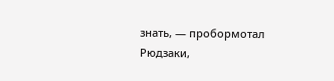знать, — пробормотал Рюдзаки,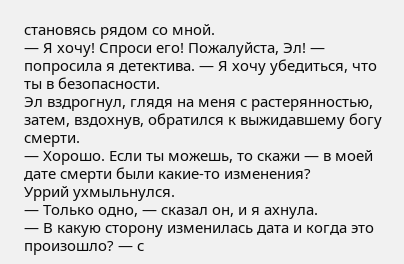становясь рядом со мной.
— Я хочу! Спроси его! Пожалуйста, Эл! — попросила я детектива. — Я хочу убедиться, что ты в безопасности.
Эл вздрогнул, глядя на меня с растерянностью, затем, вздохнув, обратился к выжидавшему богу смерти.
— Хорошо. Если ты можешь, то скажи — в моей дате смерти были какие-то изменения?
Уррий ухмыльнулся.
— Только одно, — сказал он, и я ахнула.
— В какую сторону изменилась дата и когда это произошло? — с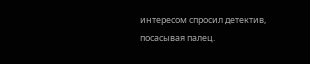интересом спросил детектив, посасывая палец.